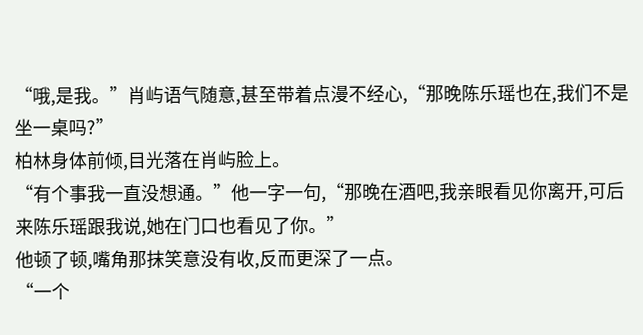“哦,是我。”肖屿语气随意,甚至带着点漫不经心,“那晚陈乐瑶也在,我们不是坐一桌吗?”
柏林身体前倾,目光落在肖屿脸上。
“有个事我一直没想通。”他一字一句,“那晚在酒吧,我亲眼看见你离开,可后来陈乐瑶跟我说,她在门口也看见了你。”
他顿了顿,嘴角那抹笑意没有收,反而更深了一点。
“一个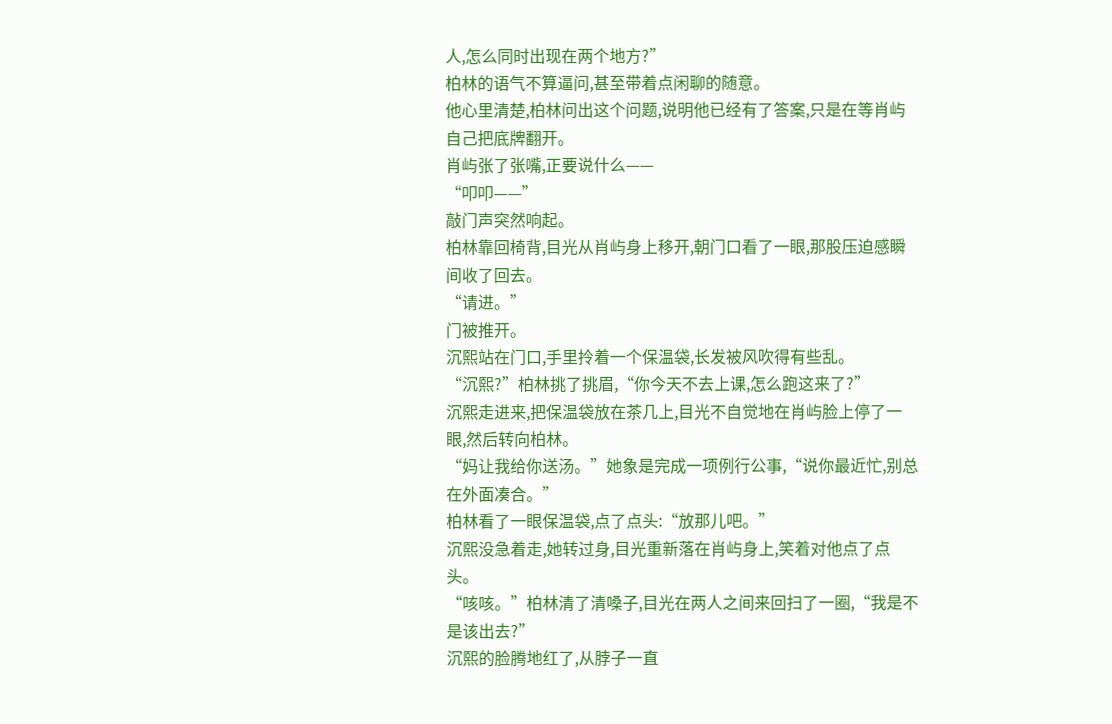人,怎么同时出现在两个地方?”
柏林的语气不算逼问,甚至带着点闲聊的随意。
他心里清楚,柏林问出这个问题,说明他已经有了答案,只是在等肖屿自己把底牌翻开。
肖屿张了张嘴,正要说什么——
“叩叩——”
敲门声突然响起。
柏林靠回椅背,目光从肖屿身上移开,朝门口看了一眼,那股压迫感瞬间收了回去。
“请进。”
门被推开。
沉熙站在门口,手里拎着一个保温袋,长发被风吹得有些乱。
“沉熙?”柏林挑了挑眉,“你今天不去上课,怎么跑这来了?”
沉熙走进来,把保温袋放在茶几上,目光不自觉地在肖屿脸上停了一眼,然后转向柏林。
“妈让我给你送汤。”她象是完成一项例行公事,“说你最近忙,别总在外面凑合。”
柏林看了一眼保温袋,点了点头:“放那儿吧。”
沉熙没急着走,她转过身,目光重新落在肖屿身上,笑着对他点了点头。
“咳咳。”柏林清了清嗓子,目光在两人之间来回扫了一圈,“我是不是该出去?”
沉熙的脸腾地红了,从脖子一直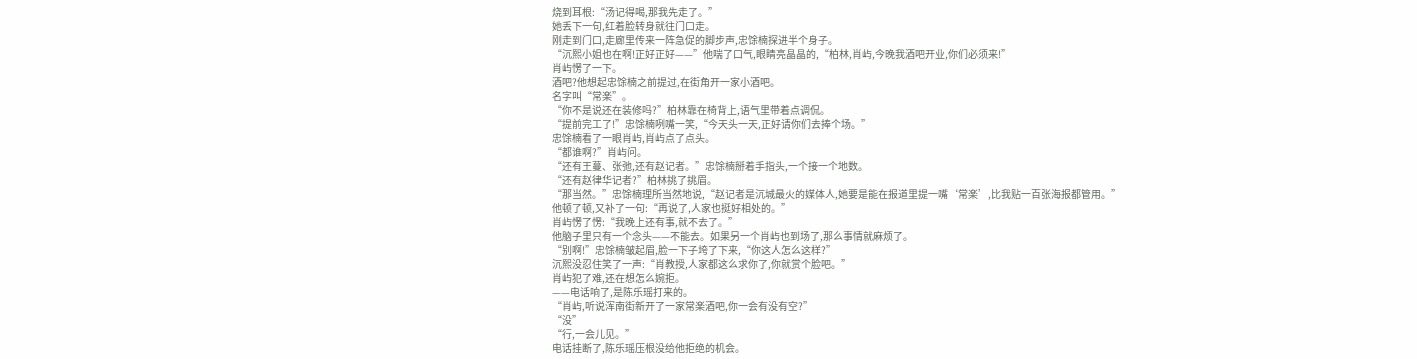烧到耳根:“汤记得喝,那我先走了。”
她丢下一句,红着脸转身就往门口走。
刚走到门口,走廊里传来一阵急促的脚步声,忠馀楠探进半个身子。
“沉熙小姐也在啊!正好正好——”他喘了口气,眼睛亮晶晶的,“柏林,肖屿,今晚我酒吧开业,你们必须来!”
肖屿愣了一下。
酒吧?他想起忠馀楠之前提过,在街角开一家小酒吧。
名字叫“常楽”。
“你不是说还在装修吗?”柏林靠在椅背上,语气里带着点调侃。
“提前完工了!”忠馀楠咧嘴一笑,“今天头一天,正好请你们去捧个场。”
忠馀楠看了一眼肖屿,肖屿点了点头。
“都谁啊?”肖屿问。
“还有王蔓、张弛,还有赵记者。”忠馀楠掰着手指头,一个接一个地数。
“还有赵律华记者?”柏林挑了挑眉。
“那当然。”忠馀楠理所当然地说,“赵记者是沉城最火的媒体人,她要是能在报道里提一嘴‘常楽’,比我贴一百张海报都管用。”
他顿了顿,又补了一句:“再说了,人家也挺好相处的。”
肖屿愣了愣:“我晚上还有事,就不去了。”
他脑子里只有一个念头——不能去。如果另一个肖屿也到场了,那么事情就麻烦了。
“别啊!”忠馀楠皱起眉,脸一下子垮了下来,“你这人怎么这样?”
沉熙没忍住笑了一声:“肖教授,人家都这么求你了,你就赏个脸吧。”
肖屿犯了难,还在想怎么婉拒。
——电话响了,是陈乐瑶打来的。
“肖屿,听说浑南街新开了一家常楽酒吧,你一会有没有空?”
“没”
“行,一会儿见。”
电话挂断了,陈乐瑶压根没给他拒绝的机会。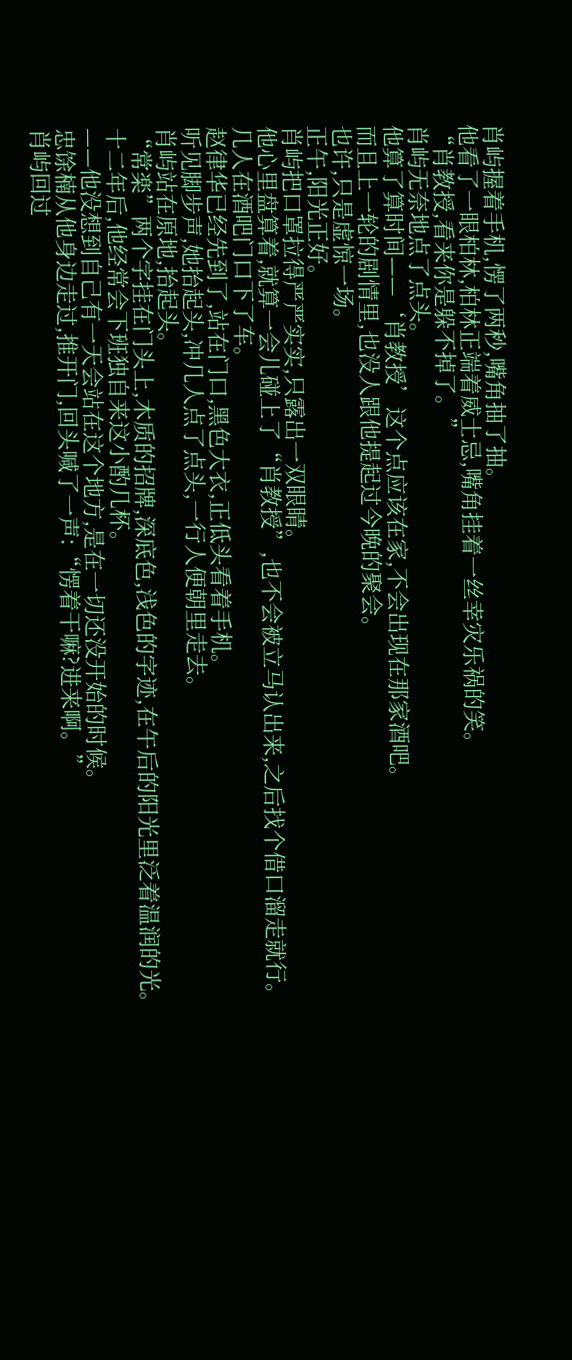肖屿握着手机,愣了两秒,嘴角抽了抽。
他看了一眼柏林,柏林正端着威士忌,嘴角挂着一丝幸灾乐祸的笑。
“肖教授,看来你是躲不掉了。”
肖屿无奈地点了点头。
他算了算时间——‘肖教授’这个点应该在家,不会出现在那家酒吧。
而且上一轮的剧情里,也没人跟他提起过今晚的聚会。
也许,只是虚惊一场。
正午,阳光正好。
肖屿把口罩拉得严严实实,只露出一双眼睛。
他心里盘算着,就算一会儿碰上了“肖教授”,也不会被立马认出来,之后找个借口溜走就行。
几人在酒吧门口下了车。
赵律华已经先到了,站在门口,黑色大衣,正低头看着手机。
听见脚步声,她抬起头,冲几人点了点头,一行人便朝里走去。
肖屿站在原地,抬起头。
“常楽”两个字挂在门头上,木质的招牌,深底色,浅色的字迹,在午后的阳光里泛着温润的光。
十二年后,他经常会下班独自来这小酌几杯。
——他没想到自己有一天会站在这个地方,是在一切还没开始的时候。
忠馀楠从他身边走过,推开门,回头喊了一声:“愣着干嘛?进来啊。”
肖屿回过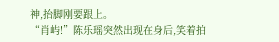神,抬脚刚要跟上。
“肖屿!”陈乐瑶突然出现在身后,笑着拍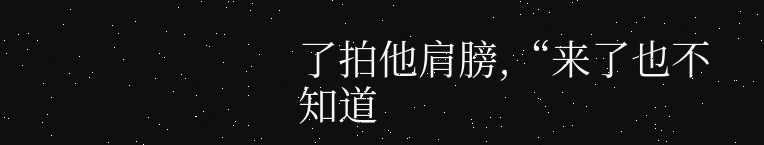了拍他肩膀,“来了也不知道